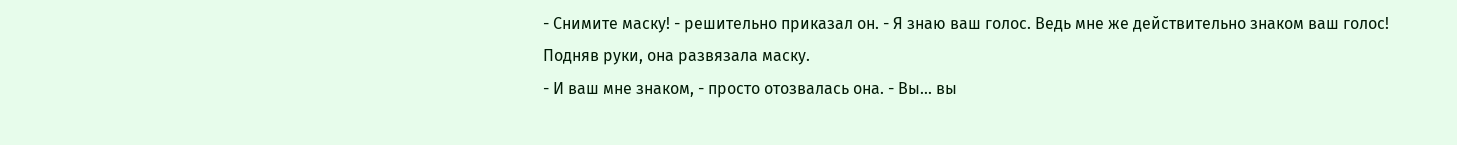- Снимите маску! - решительно приказал он. - Я знаю ваш голос. Ведь мне же действительно знаком ваш голос!
Подняв руки, она развязала маску.
- И ваш мне знаком, - просто отозвалась она. - Вы... вы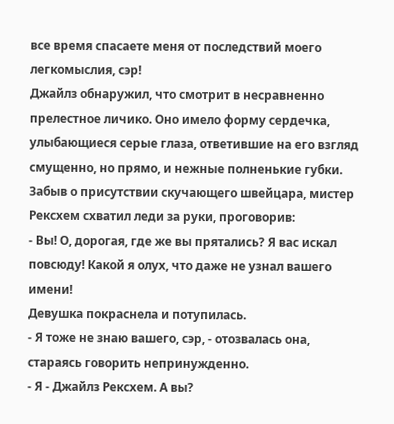все время спасаете меня от последствий моего легкомыслия, сэр!
Джайлз обнаружил, что смотрит в несравненно прелестное личико. Оно имело форму сердечка, улыбающиеся серые глаза, ответившие на его взгляд смущенно, но прямо, и нежные полненькие губки. Забыв о присутствии скучающего швейцара, мистер Рексхем схватил леди за руки, проговорив:
- Вы! О, дорогая, где же вы прятались? Я вас искал повсюду! Какой я олух, что даже не узнал вашего имени!
Девушка покраснела и потупилась.
- Я тоже не знаю вашего, сэр, - отозвалась она, стараясь говорить непринужденно.
- Я - Джайлз Рексхем. А вы?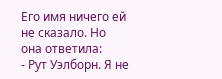Его имя ничего ей не сказало. Но она ответила:
- Рут Уэлборн. Я не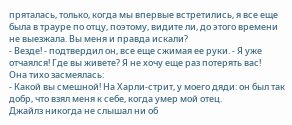пряталась, только, когда мы впервые встретились, я все еще была в трауре по отцу, поэтому, видите ли, до этого времени не выезжала. Вы меня и правда искали?
- Везде! - подтвердил он, все еще сжимая ее руки. - Я уже отчаялся! Где вы живете? Я не хочу еще раз потерять вас!
Она тихо засмеялась:
- Какой вы смешной! На Харли-стрит, у моего дяди: он был так добр, что взял меня к себе, когда умер мой отец.
Джайлз никогда не слышал ни об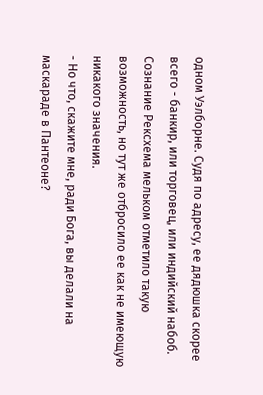одном Уэлборне. Судя по адресу, ее дядюшка скорее всего - банкир, или торговец, или индийский набоб. Сознание Рексхема мельком отметило такую возможность, но тут же отбросило ее как не имеющую никакого значения.
- Но что, скажите мне, ради Бога, вы делали на маскараде в Пантеоне?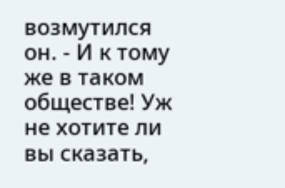возмутился он. - И к тому же в таком обществе! Уж не хотите ли вы сказать,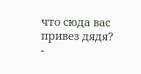что сюда вас привез дядя?
-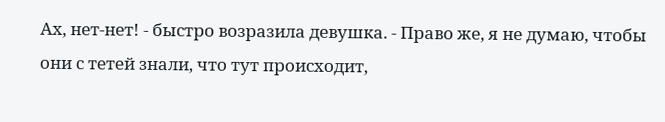Ах, нет-нет! - быстро возразила девушка. - Право же, я не думаю, чтобы они с тетей знали, что тут происходит,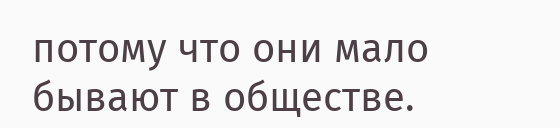потому что они мало бывают в обществе.